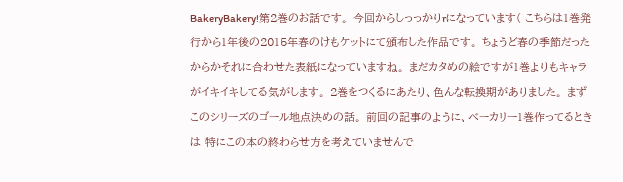BakeryBakery!第2巻のお話です。 今回からしっっかりrになっています( こちらは1巻発行から1年後の2015年春のけもケットにて頒布した作品です。 ちょうど春の季節だったからかそれに合わせた表紙になっていますね。 まだカタめの絵ですが1巻よりもキャラがイキイキしてる気がします。 2巻をつくるにあたり、色んな転換期がありました。 まずこのシリーズのゴール地点決めの話。 前回の記事のように、ベーカリー1巻作ってるときは 特にこの本の終わらせ方を考えていませんで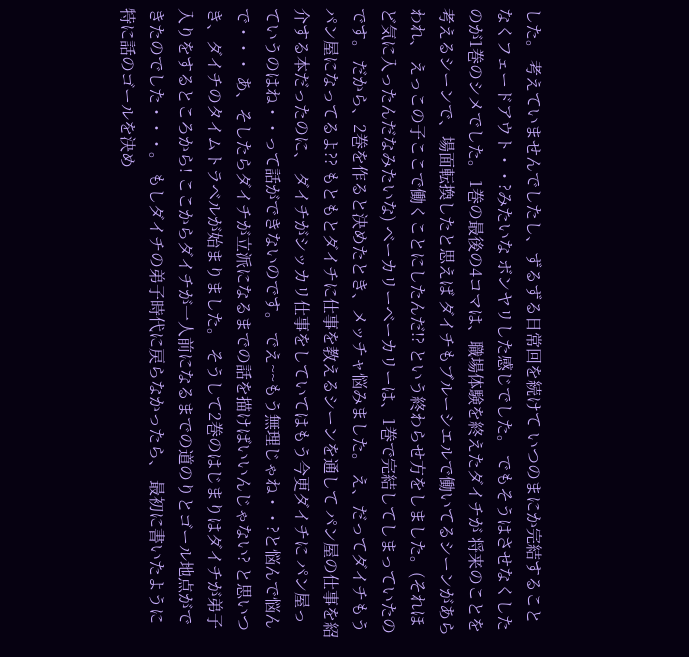した。 考えていませんでしたし、ずるずる日常回を続けて いつのまにか完結することなくフェードアウト・・?みたいな ボンヤリした感じでした。 でもそうはさせなくしたのが1巻のシメでした。 1巻の最後の4コマは、職場体験を終えたダイチが 将来のことを考えるシーンで、場面転換したと思えば ダイチもブルーシエルで働いてるシーンがあらわれ、 えっこの子ここで働くことにしたんだ!? という終わらせ方をしました。(それほど気に入ったんだなみたいな) ベーカリーベーカリーは、1巻で完結してしまっていたのです。 だから、2巻を作ると決めたとき、メッチャ悩みました。 え、だってダイチもうパン屋になってるよ?? もともとダイチに仕事を教えるシーンを通して パン屋の仕事を紹介する本だったのに、 ダイチがシッカリ仕事をしていてはもう今更ダイチに パン屋っていうのはね・・って話ができないのです。 でえ~~もう無理じゃね・・?と悩んで悩んで・・・ あ、そしたらダイチが立派になるまでの話を描けばいいんじゃない? と思いつき、ダイチのタイムトラベルが始まりました。 そうして2巻のはじまりはダイチが弟子入りをするところから! ここからダイチが一人前になるまでの道のりとゴール地点ができたのでした・・・。 もしダイチの弟子時代に戻らなかったら、 最初に書いたように特に話のゴールを決め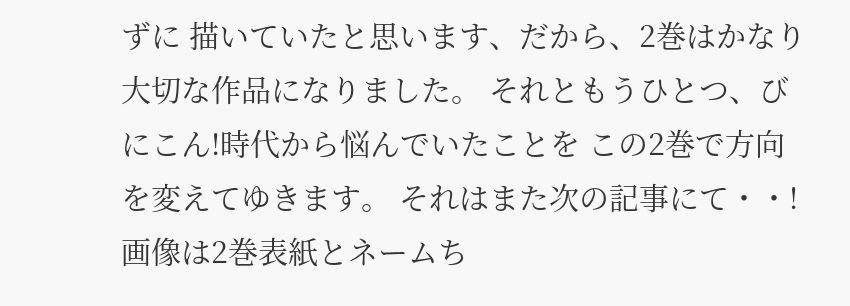ずに 描いていたと思います、だから、2巻はかなり大切な作品になりました。 それともうひとつ、びにこん!時代から悩んでいたことを この2巻で方向を変えてゆきます。 それはまた次の記事にて・・! 画像は2巻表紙とネームち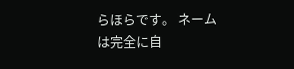らほらです。 ネームは完全に自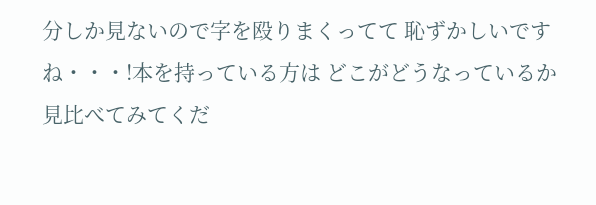分しか見ないので字を殴りまくってて 恥ずかしいですね・・・!本を持っている方は どこがどうなっているか見比べてみてくだ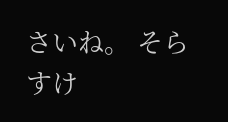さいね。 そらすけ